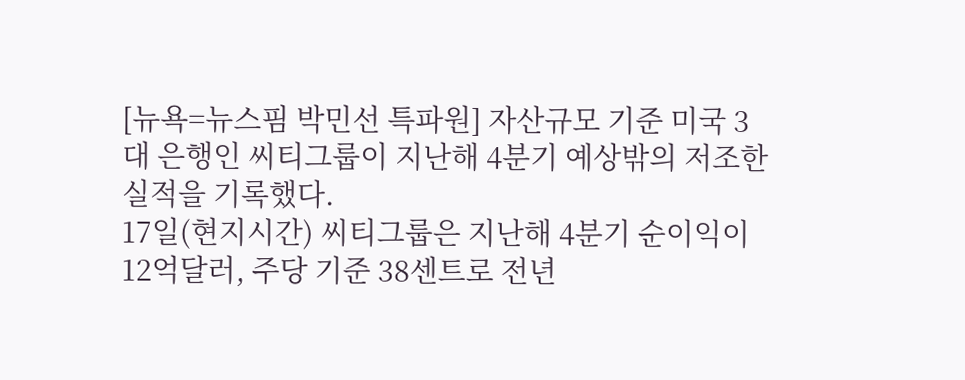[뉴욕=뉴스핌 박민선 특파원] 자산규모 기준 미국 3대 은행인 씨티그룹이 지난해 4분기 예상밖의 저조한 실적을 기록했다.
17일(현지시간) 씨티그룹은 지난해 4분기 순이익이 12억달러, 주당 기준 38센트로 전년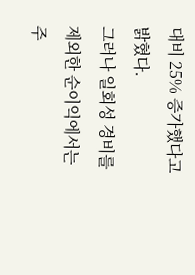대비 25% 증가했다고 밝혔다.
그러나 일회성 경비를 제외한 순이익에서는 주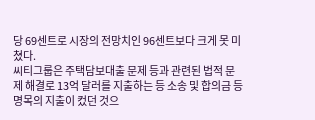당 69센트로 시장의 전망치인 96센트보다 크게 못 미쳤다.
씨티그룹은 주택담보대출 문제 등과 관련된 법적 문제 해결로 13억 달러를 지출하는 등 소송 및 합의금 등 명목의 지출이 컸던 것으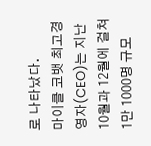로 나타났다.
마이클 코뱃 최고경영자(CEO)는 지난 10월과 12월에 걸쳐 1만 1000명 규모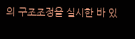의 구조조정을 실시한 바 있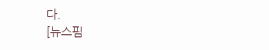다.
[뉴스핌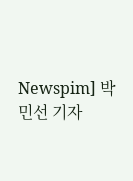Newspim] 박민선 기자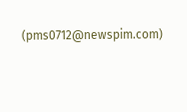(pms0712@newspim.com)